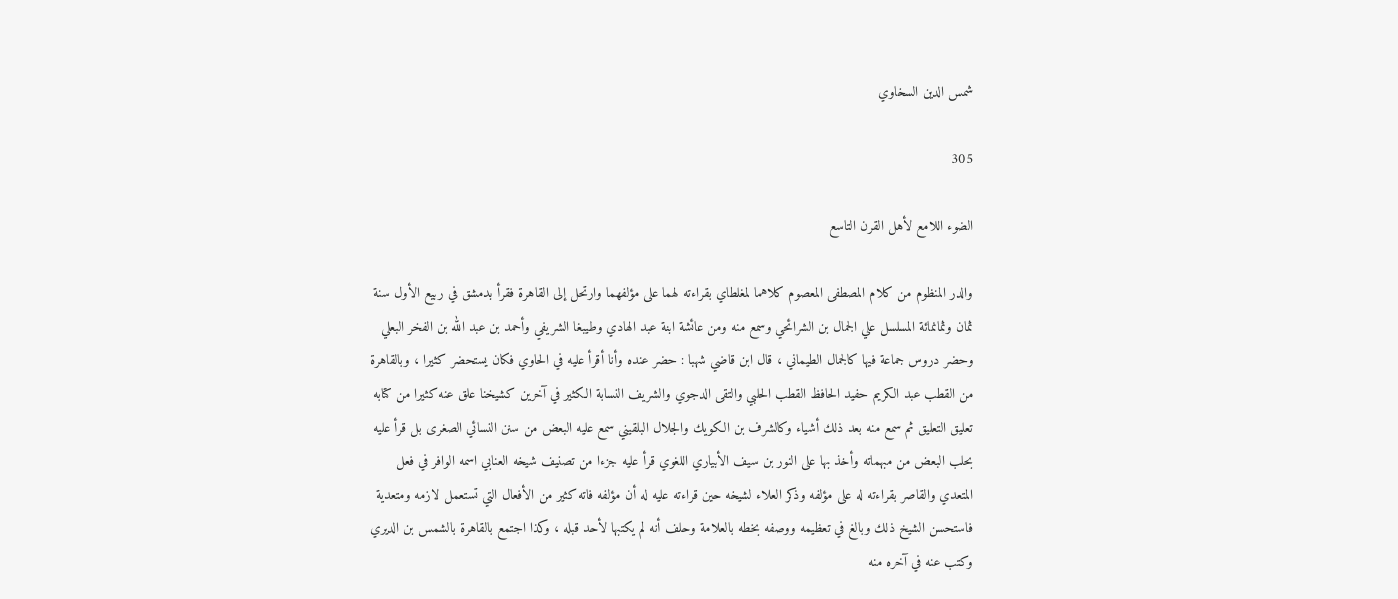شمس الدين السخاوي

305

الضوء اللامع لأهل القرن التاسع

والدر المنظوم من كلام المصطفى المعصوم كلاهما لمغلطاي بقراءته لهما على مؤلفهما وارتحل إلى القاهرة فقرأ بدمشق في ربيع الأول سنة ثمان وثمانمائة المسلسل علي الجمال بن الشرائحي وسمع منه ومن عائشة ابنة عبد الهادي وطيبغا الشريفي وأحمد بن عبد الله بن الفخر البعلي وحضر دروس جماعة فيها كالجمال الطيماني ، قال ابن قاضي شهبا : حضر عنده وأنا أقرأ عليه في الحاوي فكان يستحضر كثيرا ، وبالقاهرة من القطب عبد الكريم حفيد الحافظ القطب الحلبي والتقى الدجوي والشريف النسابة الكثير في آخرين كشيخنا علق عنه كثيرا من كتابه تعليق التعليق ثم سمع منه بعد ذلك أشياء وكالشرف بن الكويك والجلال البلقيني سمع عليه البعض من سنن النسائي الصغرى بل قرأ عليه بحلب البعض من مبهماته وأخذ بها على النور بن سيف الأبياري اللغوي قرأ عليه جزءا من تصنيف شيخه العنابي اسمه الوافر في فعل المتعدي والقاصر بقراءته له على مؤلفه وذكر العلاء لشيخه حين قراءته عليه له أن مؤلفه فاته كثير من الأفعال التي تستعمل لازمه ومتعدية فاستحسن الشيخ ذلك وبالغ في تعظيمه ووصفه بخطه بالعلامة وحلف أنه لم يكتبها لأحد قبله ، وكذا اجتمع بالقاهرة بالشمس بن الديري وكتب عنه في آخره منه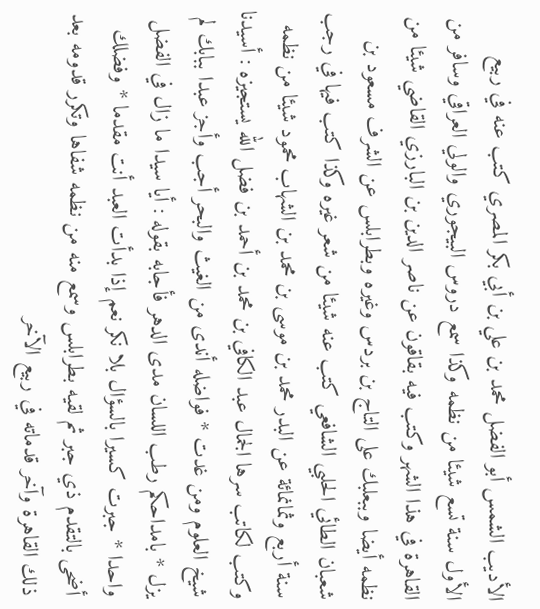الأديب الشمس أبو الفضل محمد بن علي بن أبي بكر المصري كتب عنه في ربيع الأول سنة تسع شيئا من نظمه وكذا سمع دروس البيجوري والولي العراقي وسافر من القاهرة في هذا الشهر وكتب فيه بقاقون عن ناصر الدين بن البارزي القاضي شيئا من نظمه أيضا وببعلبك على التاج بن بردس وغيره وبطرابلس عن الشرف مسعود بن شعبان الطائي الحلبي الشافعي كتب عنه شيئا من شعر غيره وكذا كتب فيها في رجب سنة أربع وثمانمائة عن البدر محمد بن موسى بن محمد بن الشهاب محمود شيئا من نظمه وكتب لكاتب سرها الجمال عبد الكافي بن محمد بن أحمد بن فضل الله يستجيزه : أسيدنا شيخ العلوم ومن غدت * فواضله أندى من الغيث والبحر أجب وأجز عبدا ببابك لم يزل * بامداحكم رطب اللسان مدى الدهر فأجابه بقوله : أيا سيدا ما زال في الفضل واحدا * جبرت كسيرا بالسؤال بلا نكر نعم إذا بدأت العبد أنت مقدما * وفضلك أضحى بالتقدم ذي جبر ثم لقيه بطرابلس وسمع منه من نظمه شفاها وتكرر قدومه بعد ذلك القاهرة وآخر قدماته في ربيع الآخر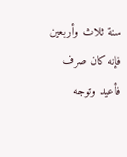سنة ثلاث وأربعين فإنه كان صرف فأعيد وتوجه